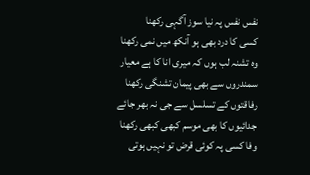نفس نفس پہ نیا سوز آگہی رکھنا
کسی کا درد بھی ہو آنکھ میں نمی رکھنا
وہ تشنہ لب ہوں کہ میری انا کا ہے معیار
سمندروں سے بھی پیمان تشنگی رکھنا
رفاقتوں کے تسلسل سے جی نہ بھر جائے
جدائیوں کا بھی موسم کبھی کبھی رکھنا
وفا کسی پہ کوئی قرض تو نہیں ہوتی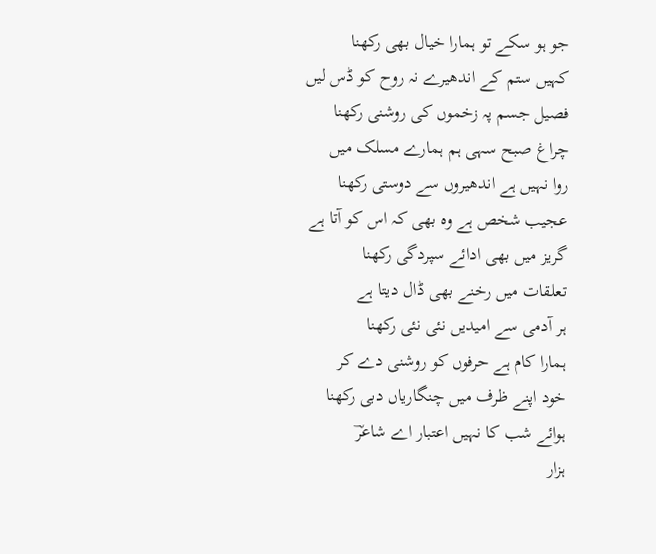جو ہو سکے تو ہمارا خیال بھی رکھنا
کہیں ستم کے اندھیرے نہ روح کو ڈس لیں
فصیل جسم پہ زخموں کی روشنی رکھنا
چراغ صبح سہی ہم ہمارے مسلک میں
روا نہیں ہے اندھیروں سے دوستی رکھنا
عجیب شخص ہے وہ بھی کہ اس کو آتا ہے
گریز میں بھی ادائے سپردگی رکھنا
تعلقات میں رخنے بھی ڈال دیتا ہے
ہر آدمی سے امیدیں نئی نئی رکھنا
ہمارا کام ہے حرفوں کو روشنی دے کر
خود اپنے ظرف میں چنگاریاں دبی رکھنا
ہوائے شب کا نہیں اعتبار اے شاعرؔ
ہزار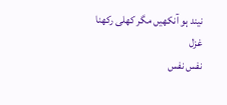نیند ہو آنکھیں مگر کھلی رکھنا
غزل
نفس نفس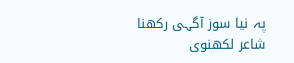پہ نیا سوز آگہی رکھنا
شاعر لکھنوی